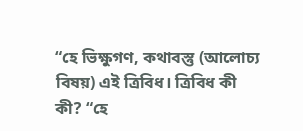“হে ভিক্ষুগণ, কথাবস্তু (আলোচ্য বিষয়) এই ত্রিবিধ। ত্রিবিধ কী কী? “হে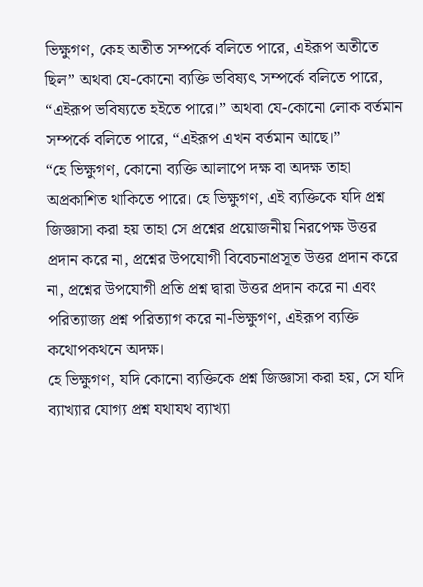ভিক্ষুগণ, কেহ অতীত সম্পর্কে বলিতে পারে, এইরূপ অতীতে ছিল” অথবা যে-কোনো ব্যক্তি ভবিষ্যৎ সম্পর্কে বলিতে পারে, “এইরূপ ভবিষ্যতে হইতে পারে।” অথবা যে-কোনো লোক বর্তমান সম্পর্কে বলিতে পারে, “এইরূপ এখন বর্তমান আছে।”
“হে ভিক্ষুগণ, কোনো ব্যক্তি আলাপে দক্ষ বা অদক্ষ তাহা অপ্রকাশিত থাকিতে পারে। হে ভিক্ষুগণ, এই ব্যক্তিকে যদি প্রশ্ন জিজ্ঞাসা করা হয় তাহা সে প্রশ্নের প্রয়োজনীয় নিরপেক্ষ উত্তর প্রদান করে না, প্রশ্নের উপযোগী বিবেচনাপ্রসূত উত্তর প্রদান করে না, প্রশ্নের উপযোগী প্রতি প্রশ্ন দ্বারা উত্তর প্রদান করে না এবং পরিত্যাজ্য প্রশ্ন পরিত্যাগ করে না-ভিক্ষুগণ, এইরূপ ব্যক্তি কথোপকথনে অদক্ষ।
হে ভিক্ষুগণ, যদি কোনো ব্যক্তিকে প্রশ্ন জিজ্ঞাসা করা হয়, সে যদি ব্যাখ্যার যোগ্য প্রশ্ন যথাযথ ব্যাখ্যা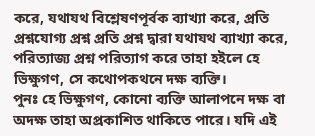করে, যথাযথ বিশ্লেষণপূর্বক ব্যাখ্যা করে, প্রতি প্রশ্নযোগ্য প্রশ্ন প্রতি প্রশ্ন দ্বারা যথাযথ ব্যাখ্যা করে, পরিত্যাজ্য প্রশ্ন পরিত্যাগ করে তাহা হইলে হে ভিক্ষুগণ, সে কথোপকথনে দক্ষ ব্যক্তি।
পুনঃ হে ভিক্ষুগণ, কোনো ব্যক্তি আলাপনে দক্ষ বা অদক্ষ তাহা অপ্রকাশিত থাকিতে পারে। যদি এই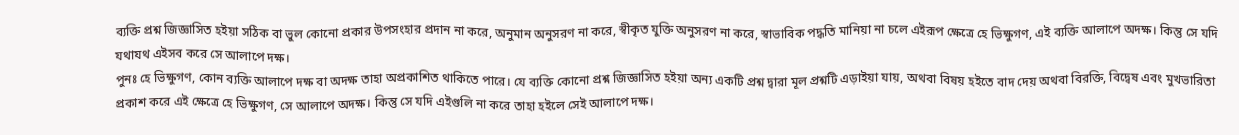ব্যক্তি প্রশ্ন জিজ্ঞাসিত হইয়া সঠিক বা ভুল কোনো প্রকার উপসংহার প্রদান না করে, অনুমান অনুসরণ না করে, স্বীকৃত যুক্তি অনুসরণ না করে, স্বাভাবিক পদ্ধতি মানিয়া না চলে এইরূপ ক্ষেত্রে হে ভিক্ষুগণ, এই ব্যক্তি আলাপে অদক্ষ। কিন্তু সে যদি যথাযথ এইসব করে সে আলাপে দক্ষ।
পুনঃ হে ভিক্ষুগণ, কোন ব্যক্তি আলাপে দক্ষ বা অদক্ষ তাহা অপ্রকাশিত থাকিতে পারে। যে ব্যক্তি কোনো প্রশ্ন জিজ্ঞাসিত হইয়া অন্য একটি প্রশ্ন দ্বারা মূল প্রশ্নটি এড়াইয়া যায়, অথবা বিষয় হইতে বাদ দেয় অথবা বিরক্তি, বিদ্বেষ এবং মুখভারিতা প্রকাশ করে এই ক্ষেত্রে হে ভিক্ষুগণ, সে আলাপে অদক্ষ। কিন্তু সে যদি এইগুলি না করে তাহা হইলে সেই আলাপে দক্ষ।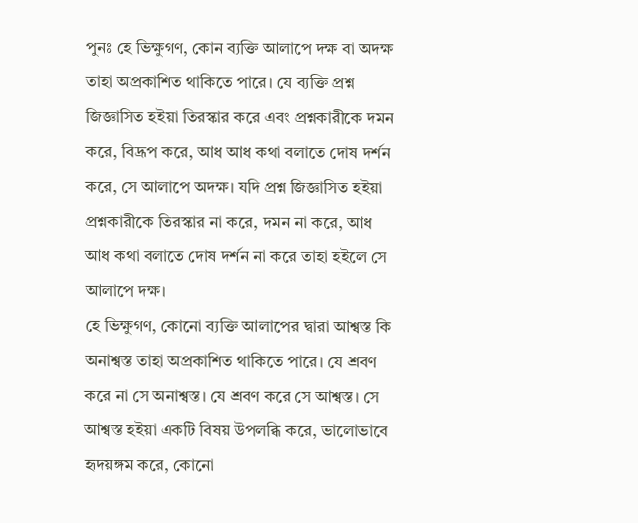পুনঃ হে ভিক্ষুগণ, কোন ব্যক্তি আলাপে দক্ষ বা অদক্ষ তাহা অপ্রকাশিত থাকিতে পারে। যে ব্যক্তি প্রশ্ন জিজ্ঞাসিত হইয়া তিরস্কার করে এবং প্রশ্নকারীকে দমন করে, বিদ্রূপ করে, আধ আধ কথা বলাতে দোষ দর্শন করে, সে আলাপে অদক্ষ। যদি প্রশ্ন জিজ্ঞাসিত হইয়া প্রশ্নকারীকে তিরস্কার না করে, দমন না করে, আধ আধ কথা বলাতে দোষ দর্শন না করে তাহা হইলে সে আলাপে দক্ষ।
হে ভিক্ষুগণ, কোনো ব্যক্তি আলাপের দ্বারা আশ্বস্ত কি অনাশ্বস্ত তাহা অপ্রকাশিত থাকিতে পারে। যে শ্রবণ করে না সে অনাশ্বস্ত। যে শ্রবণ করে সে আশ্বস্ত। সে আশ্বস্ত হইয়া একটি বিষয় উপলব্ধি করে, ভালোভাবে হৃদয়ঙ্গম করে, কোনো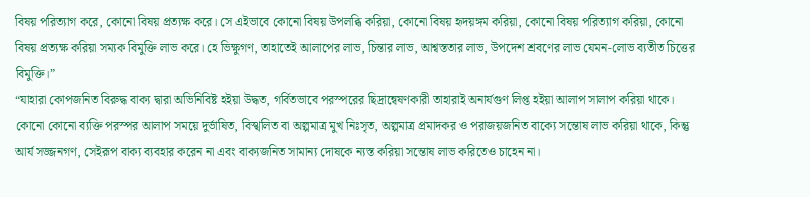বিষয় পরিত্যাগ করে, কোনো বিষয় প্রত্যক্ষ করে। সে এইভাবে কোনো বিষয় উপলব্ধি করিয়া, কোনো বিষয় হৃদয়ঙ্গম করিয়া, কোনো বিষয় পরিত্যাগ করিয়া, কোনো বিষয় প্রত্যক্ষ করিয়া সম্যক বিমুক্তি লাভ করে। হে ভিক্ষুগণ, তাহাতেই আলাপের লাভ, চিন্তার লাভ, আশ্বস্ততার লাভ, উপদেশ শ্রবণের লাভ যেমন-লোভ ব্যতীত চিত্তের বিমুক্তি।”
“যাহারা কোপজনিত বিরুদ্ধ বাক্য দ্বারা অভিনিবিষ্ট হইয়া উদ্ধত, গর্বিতভাবে পরস্পরের ছিদ্রান্বেষণকারী তাহারাই অনার্যগুণ লিপ্ত হইয়া আলাপ সালাপ করিয়া থাকে।
কোনো কোনো ব্যক্তি পরস্পর আলাপ সময়ে দুর্ভাষিত, বিস্খলিত বা অল্পমাত্র মুখ নিঃসৃত, অল্পমাত্র প্রমাদকর ও পরাজয়জনিত বাক্যে সন্তোষ লাভ করিয়া থাকে, কিন্তু আর্য সজ্জনগণ, সেইরূপ বাক্য ব্যবহার করেন না এবং বাক্যজনিত সামান্য দোষকে ন্যস্ত করিয়া সন্তোষ লাভ করিতেও চাহেন না।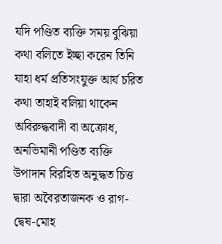যদি পণ্ডিত ব্যক্তি সময় বুঝিয়া কথা বলিতে ইচ্ছা করেন তিনি যাহা ধর্ম প্রতিসংযুক্ত আর্য চরিত কথা তাহাই বলিয়া থাকেন অবিরুদ্ধবাদী বা অক্রোধ, অনভিমানী পণ্ডিত ব্যক্তি উপাদান বিরহিত অনুদ্ধত চিত্ত দ্বারা অবৈরতাজনক ও রাগ-দ্বেষ-মোহ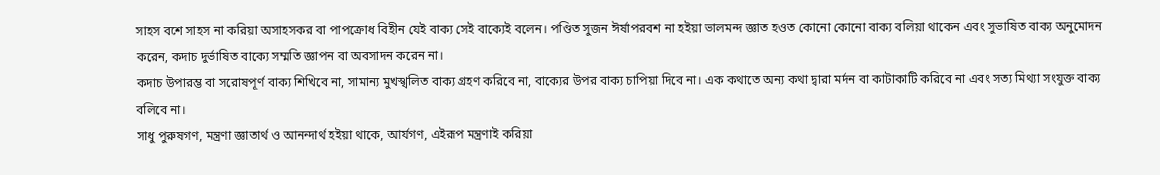সাহস বশে সাহস না করিয়া অসাহসকর বা পাপক্রোধ বিহীন যেই বাক্য সেই বাক্যেই বলেন। পণ্ডিত সুজন ঈর্ষাপরবশ না হইয়া ভালমন্দ জ্ঞাত হওত কোনো কোনো বাক্য বলিয়া থাকেন এবং সুভাষিত বাক্য অনুমোদন করেন, কদাচ দুর্ভাষিত বাক্যে সম্মতি জ্ঞাপন বা অবসাদন করেন না।
কদাচ উপারম্ভ বা সরোষপূর্ণ বাক্য শিখিবে না, সামান্য মুখস্খলিত বাক্য গ্রহণ করিবে না, বাক্যের উপর বাক্য চাপিয়া দিবে না। এক কথাতে অন্য কথা দ্বারা মর্দন বা কাটাকাটি করিবে না এবং সত্য মিথ্যা সংযুক্ত বাক্য বলিবে না।
সাধু পুরুষগণ, মন্ত্রণা জ্ঞাতার্থ ও আনন্দার্থ হইয়া থাকে, আর্যগণ, এইরূপ মন্ত্রণাই করিয়া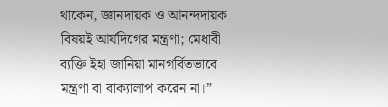থাকেন, জ্ঞানদায়ক ও আনন্দদায়ক বিষয়ই আর্যদিগের মন্ত্রণা; মেধাবী ব্যক্তি ইহা জানিয়া মানগর্বিতভাবে মন্ত্রণা বা বাক্যালাপ করেন না।”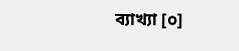ব্যাখ্যা [০]